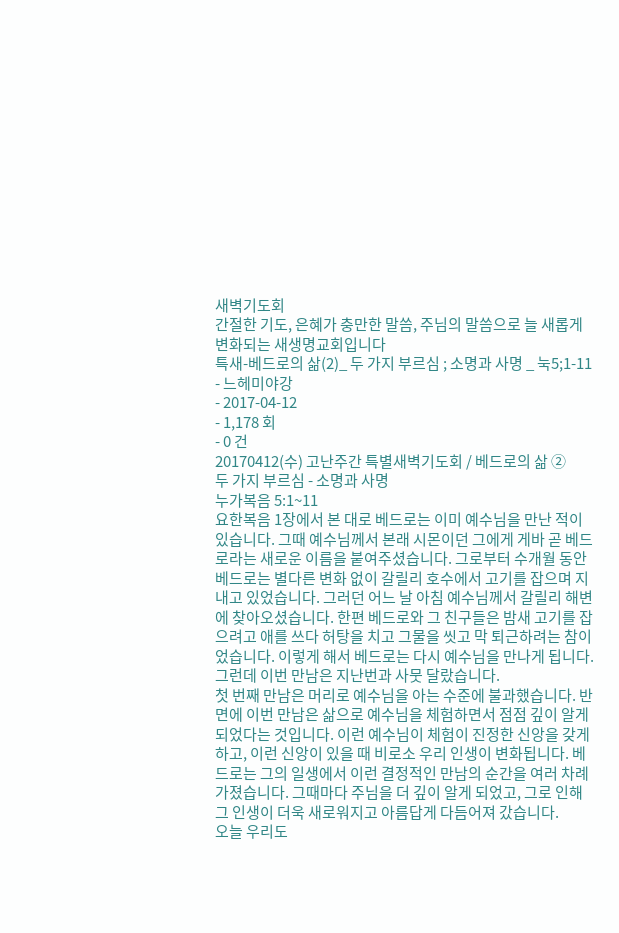새벽기도회
간절한 기도, 은혜가 충만한 말씀, 주님의 말씀으로 늘 새롭게 변화되는 새생명교회입니다
특새-베드로의 삶(2)_ 두 가지 부르심 ; 소명과 사명 _ 눅5;1-11
- 느헤미야강
- 2017-04-12
- 1,178 회
- 0 건
20170412(수) 고난주간 특별새벽기도회 / 베드로의 삶 ②
두 가지 부르심 - 소명과 사명
누가복음 5:1~11
요한복음 1장에서 본 대로 베드로는 이미 예수님을 만난 적이 있습니다. 그때 예수님께서 본래 시몬이던 그에게 게바 곧 베드로라는 새로운 이름을 붙여주셨습니다. 그로부터 수개월 동안 베드로는 별다른 변화 없이 갈릴리 호수에서 고기를 잡으며 지내고 있었습니다. 그러던 어느 날 아침 예수님께서 갈릴리 해변에 찾아오셨습니다. 한편 베드로와 그 친구들은 밤새 고기를 잡으려고 애를 쓰다 허탕을 치고 그물을 씻고 막 퇴근하려는 참이었습니다. 이렇게 해서 베드로는 다시 예수님을 만나게 됩니다.
그런데 이번 만남은 지난번과 사뭇 달랐습니다.
첫 번째 만남은 머리로 예수님을 아는 수준에 불과했습니다. 반면에 이번 만남은 삶으로 예수님을 체험하면서 점점 깊이 알게 되었다는 것입니다. 이런 예수님이 체험이 진정한 신앙을 갖게하고, 이런 신앙이 있을 때 비로소 우리 인생이 변화됩니다. 베드로는 그의 일생에서 이런 결정적인 만남의 순간을 여러 차례 가졌습니다. 그때마다 주님을 더 깊이 알게 되었고, 그로 인해 그 인생이 더욱 새로워지고 아름답게 다듬어져 갔습니다.
오늘 우리도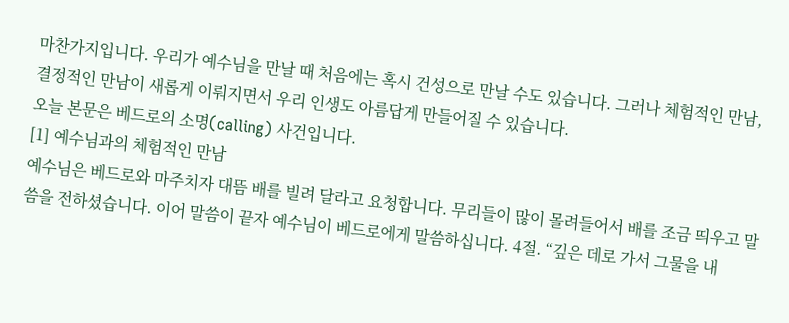마찬가지입니다. 우리가 예수님을 만날 때 처음에는 혹시 건성으로 만날 수도 있습니다. 그러나 체험적인 만남, 결정적인 만남이 새롭게 이뤄지면서 우리 인생도 아름답게 만들어질 수 있습니다.
오늘 본문은 베드로의 소명(calling) 사건입니다.
[1] 예수님과의 체험적인 만남
예수님은 베드로와 마주치자 대뜸 배를 빌려 달라고 요청합니다. 무리들이 많이 몰려들어서 배를 조금 띄우고 말씀을 전하셨습니다. 이어 말씀이 끝자 예수님이 베드로에게 말씀하십니다. 4절. “깊은 데로 가서 그물을 내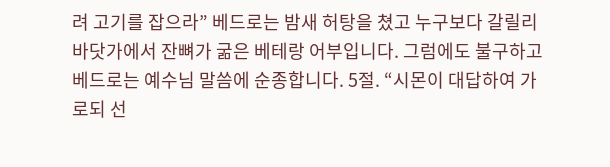려 고기를 잡으라” 베드로는 밤새 허탕을 쳤고 누구보다 갈릴리 바닷가에서 잔뼈가 굶은 베테랑 어부입니다. 그럼에도 불구하고 베드로는 예수님 말씀에 순종합니다. 5절. “시몬이 대답하여 가로되 선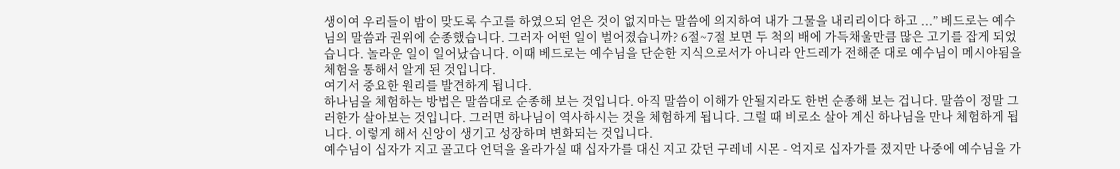생이여 우리들이 밤이 맞도록 수고를 하였으되 얻은 것이 없지마는 말씀에 의지하여 내가 그물을 내리리이다 하고 ...” 베드로는 예수님의 말씀과 권위에 순종했습니다. 그러자 어떤 일이 벌어졌습니까? 6절~7절 보면 두 척의 배에 가득채울만큼 많은 고기를 잡게 되었습니다. 놀라운 일이 일어났습니다. 이때 베드로는 예수님을 단순한 지식으로서가 아니라 안드레가 전해준 대로 예수님이 메시야됨을 체험을 통해서 알게 된 것입니다.
여기서 중요한 원리를 발견하게 됩니다.
하나님을 체험하는 방법은 말씀대로 순종해 보는 것입니다. 아직 말씀이 이해가 안될지라도 한번 순종해 보는 겁니다. 말씀이 정말 그러한가 살아보는 것입니다. 그러면 하나님이 역사하시는 것을 체험하게 됩니다. 그럴 때 비로소 살아 계신 하나님을 만나 체험하게 됩니다. 이렇게 해서 신앙이 생기고 성장하며 변화되는 것입니다.
예수님이 십자가 지고 골고다 언덕을 올라가실 때 십자가를 대신 지고 갔던 구레네 시몬 - 억지로 십자가를 졌지만 나중에 예수님을 가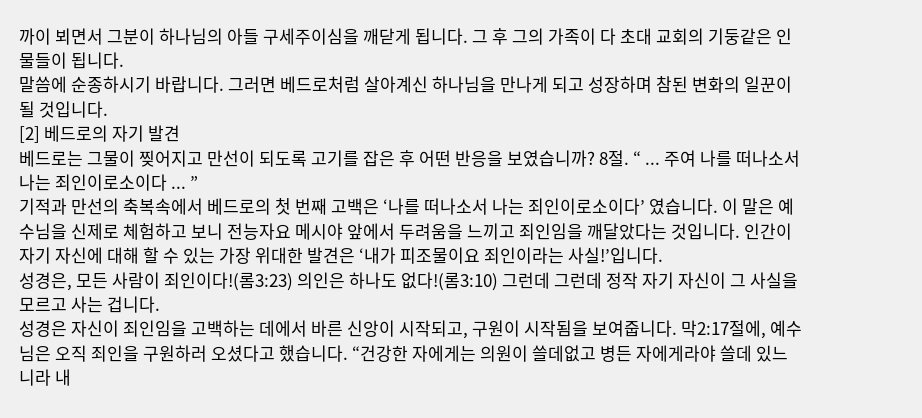까이 뵈면서 그분이 하나님의 아들 구세주이심을 깨닫게 됩니다. 그 후 그의 가족이 다 초대 교회의 기둥같은 인물들이 됩니다.
말씀에 순종하시기 바랍니다. 그러면 베드로처럼 살아계신 하나님을 만나게 되고 성장하며 참된 변화의 일꾼이 될 것입니다.
[2] 베드로의 자기 발견
베드로는 그물이 찢어지고 만선이 되도록 고기를 잡은 후 어떤 반응을 보였습니까? 8절. “ ... 주여 나를 떠나소서 나는 죄인이로소이다 ... ”
기적과 만선의 축복속에서 베드로의 첫 번째 고백은 ‘나를 떠나소서 나는 죄인이로소이다’ 였습니다. 이 말은 예수님을 신제로 체험하고 보니 전능자요 메시야 앞에서 두려움을 느끼고 죄인임을 깨달았다는 것입니다. 인간이 자기 자신에 대해 할 수 있는 가장 위대한 발견은 ‘내가 피조물이요 죄인이라는 사실!’입니다.
성경은, 모든 사람이 죄인이다!(롬3:23) 의인은 하나도 없다!(롬3:10) 그런데 그런데 정작 자기 자신이 그 사실을 모르고 사는 겁니다.
성경은 자신이 죄인임을 고백하는 데에서 바른 신앙이 시작되고, 구원이 시작됨을 보여줍니다. 막2:17절에, 예수님은 오직 죄인을 구원하러 오셨다고 했습니다. “건강한 자에게는 의원이 쓸데없고 병든 자에게라야 쓸데 있느니라 내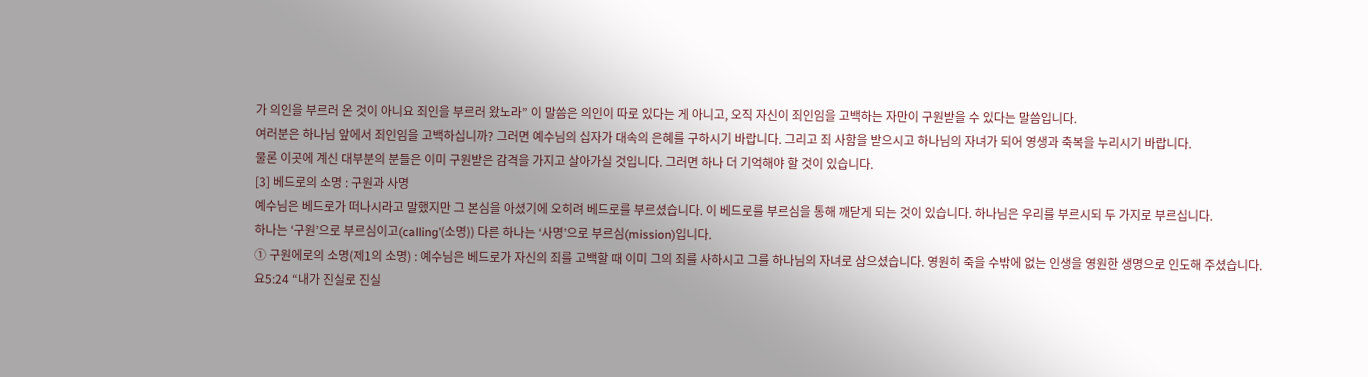가 의인을 부르러 온 것이 아니요 죄인을 부르러 왔노라” 이 말씀은 의인이 따로 있다는 게 아니고, 오직 자신이 죄인임을 고백하는 자만이 구원받을 수 있다는 말씀입니다.
여러분은 하나님 앞에서 죄인임을 고백하십니까? 그러면 예수님의 십자가 대속의 은혜를 구하시기 바랍니다. 그리고 죄 사함을 받으시고 하나님의 자녀가 되어 영생과 축복을 누리시기 바랍니다.
물론 이곳에 계신 대부분의 분들은 이미 구원받은 감격을 가지고 살아가실 것입니다. 그러면 하나 더 기억해야 할 것이 있습니다.
[3] 베드로의 소명 : 구원과 사명
예수님은 베드로가 떠나시라고 말했지만 그 본심을 아셨기에 오히려 베드로를 부르셨습니다. 이 베드로를 부르심을 통해 깨닫게 되는 것이 있습니다. 하나님은 우리를 부르시되 두 가지로 부르십니다.
하나는 ‘구원’으로 부르심이고(calling’(소명)) 다른 하나는 ‘사명’으로 부르심(mission)입니다.
① 구원에로의 소명(제1의 소명) : 예수님은 베드로가 자신의 죄를 고백할 때 이미 그의 죄를 사하시고 그를 하나님의 자녀로 삼으셨습니다. 영원히 죽을 수밖에 없는 인생을 영원한 생명으로 인도해 주셨습니다.
요5:24 “내가 진실로 진실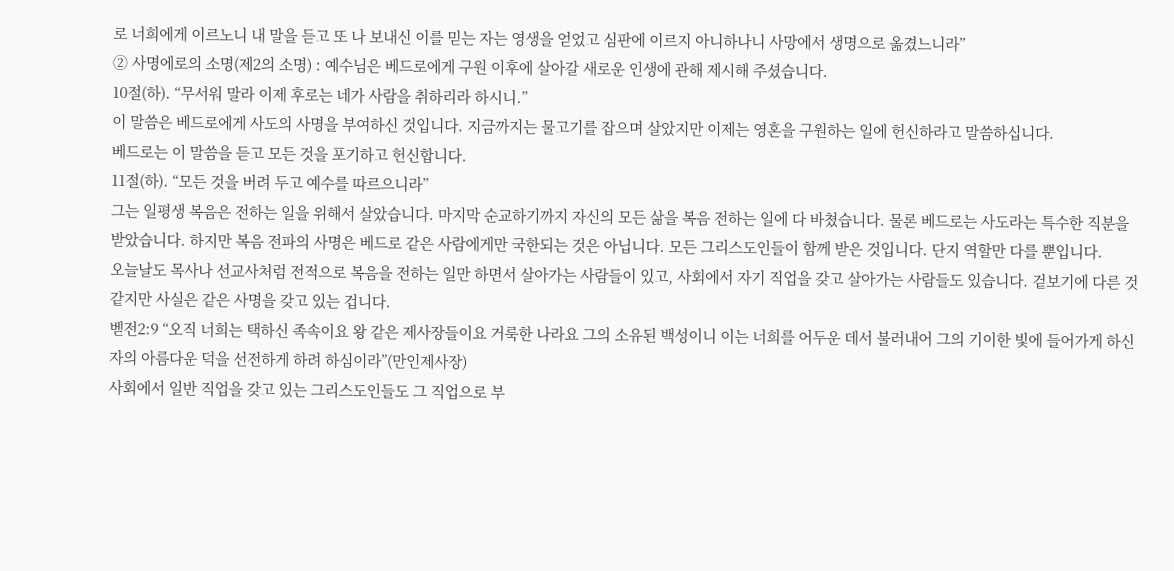로 너희에게 이르노니 내 말을 듣고 또 나 보내신 이를 믿는 자는 영생을 얻었고 심판에 이르지 아니하나니 사망에서 생명으로 옮겼느니라”
② 사명에로의 소명(제2의 소명) : 예수님은 베드로에게 구원 이후에 살아갈 새로운 인생에 관해 제시해 주셨습니다.
10절(하). “무서워 말라 이제 후로는 네가 사람을 취하리라 하시니.”
이 말씀은 베드로에게 사도의 사명을 부여하신 것입니다. 지금까지는 물고기를 잡으며 살았지만 이제는 영혼을 구원하는 일에 헌신하라고 말씀하십니다.
베드로는 이 말씀을 듣고 모든 것을 포기하고 헌신합니다.
11절(하). “모든 것을 버려 두고 예수를 따르으니라”
그는 일평생 복음은 전하는 일을 위해서 살았습니다. 마지막 순교하기까지 자신의 모든 삶을 복음 전하는 일에 다 바쳤습니다. 물론 베드로는 사도라는 특수한 직분을 받았습니다. 하지만 복음 전파의 사명은 베드로 같은 사람에게만 국한되는 것은 아닙니다. 모든 그리스도인들이 함께 받은 것입니다. 단지 역할만 다를 뿐입니다.
오늘날도 목사나 선교사처럼 전적으로 복음을 전하는 일만 하면서 살아가는 사람들이 있고, 사회에서 자기 직업을 갖고 살아가는 사람들도 있습니다. 겉보기에 다른 것 같지만 사실은 같은 사명을 갖고 있는 겁니다.
벧전2:9 “오직 너희는 택하신 족속이요 왕 같은 제사장들이요 거룩한 나라요 그의 소유된 백성이니 이는 너희를 어두운 데서 불러내어 그의 기이한 빛에 들어가게 하신 자의 아름다운 덕을 선전하게 하려 하심이라”(만인제사장)
사회에서 일반 직업을 갖고 있는 그리스도인들도 그 직업으로 부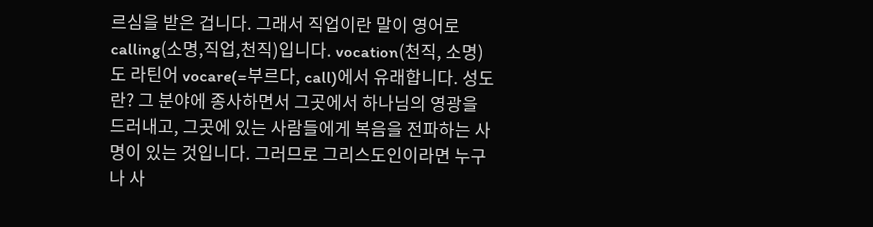르심을 받은 겁니다. 그래서 직업이란 말이 영어로 calling(소명,직업,천직)입니다. vocation(천직, 소명)도 라틴어 vocare(=부르다, call)에서 유래합니다. 성도란? 그 분야에 종사하면서 그곳에서 하나님의 영광을 드러내고, 그곳에 있는 사람들에게 복음을 전파하는 사명이 있는 것입니다. 그러므로 그리스도인이라면 누구나 사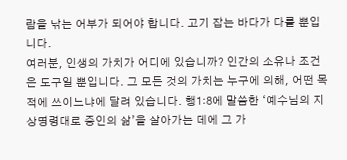람을 낚는 어부가 되어야 합니다. 고기 잡는 바다가 다를 뿐입니다.
여러분, 인생의 가치가 어디에 있습니까? 인간의 소유나 조건은 도구일 뿐입니다. 그 모든 것의 가치는 누구에 의해, 어떤 목적에 쓰이느냐에 달려 있습니다. 행1:8에 말씀한 ‘예수님의 지상명령대로 증인의 삶’을 살아가는 데에 그 가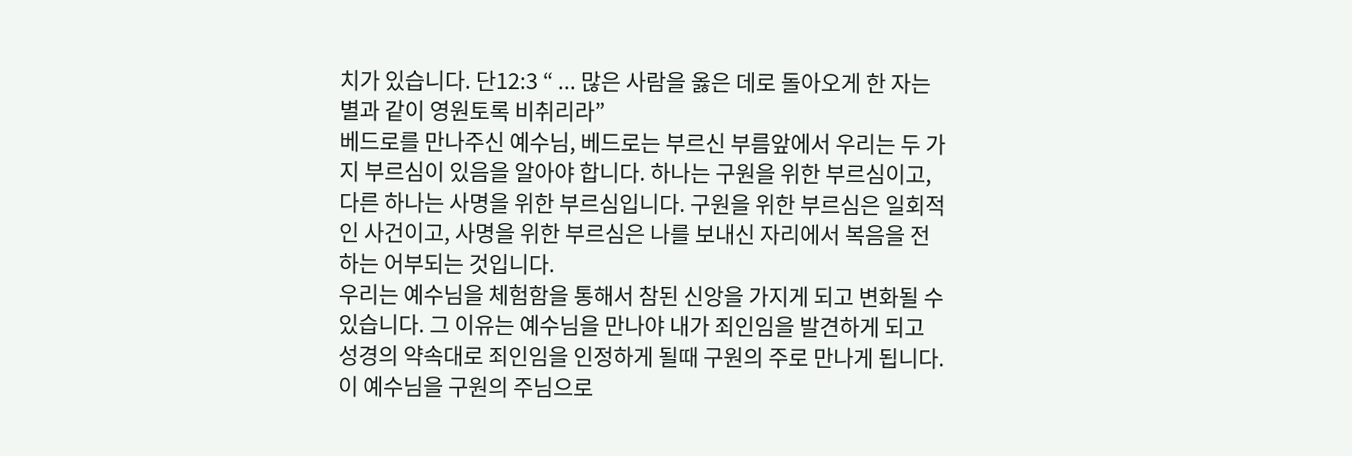치가 있습니다. 단12:3 “ ... 많은 사람을 옳은 데로 돌아오게 한 자는 별과 같이 영원토록 비취리라”
베드로를 만나주신 예수님, 베드로는 부르신 부름앞에서 우리는 두 가지 부르심이 있음을 알아야 합니다. 하나는 구원을 위한 부르심이고, 다른 하나는 사명을 위한 부르심입니다. 구원을 위한 부르심은 일회적인 사건이고, 사명을 위한 부르심은 나를 보내신 자리에서 복음을 전하는 어부되는 것입니다.
우리는 예수님을 체험함을 통해서 참된 신앙을 가지게 되고 변화될 수 있습니다. 그 이유는 예수님을 만나야 내가 죄인임을 발견하게 되고 성경의 약속대로 죄인임을 인정하게 될때 구원의 주로 만나게 됩니다. 이 예수님을 구원의 주님으로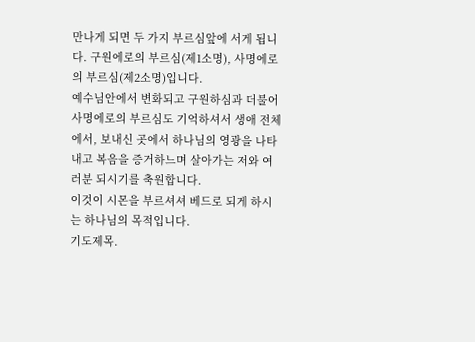만나게 되면 두 가지 부르심앞에 서게 됩니다. 구원에로의 부르심(제1소명), 사명에로의 부르심(제2소명)입니다.
예수님안에서 변화되고 구원하심과 더불어 사명에로의 부르심도 기억하셔서 생애 전체에서, 보내신 곳에서 하나님의 영광을 나타내고 복음을 증거하느며 살아가는 저와 여러분 되시기를 축원합니다.
이것이 시몬을 부르셔셔 베드로 되게 하시는 하나님의 목적입니다.
기도제목.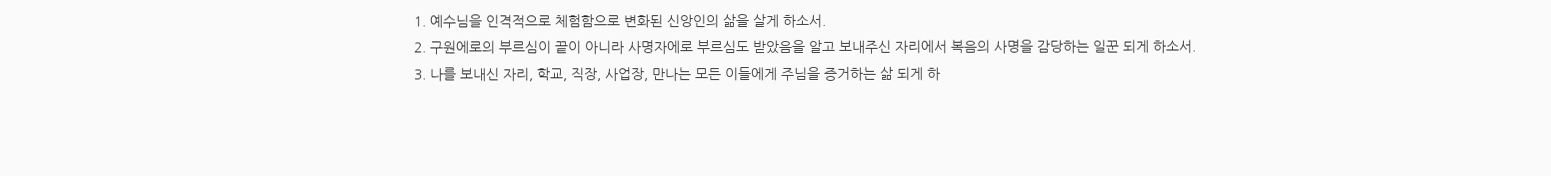1. 예수님을 인격적으로 체험함으로 변화된 신앙인의 삶을 살게 하소서.
2. 구원에로의 부르심이 끝이 아니라 사명자에로 부르심도 받았음을 알고 보내주신 자리에서 복음의 사명을 감당하는 일꾼 되게 하소서.
3. 나를 보내신 자리, 학교, 직장, 사업장, 만나는 모든 이들에게 주님을 증거하는 삶 되게 하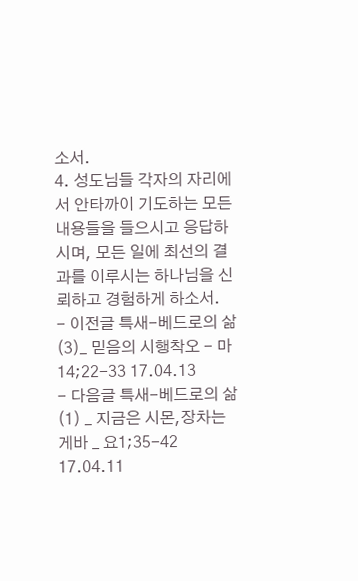소서.
4. 성도님들 각자의 자리에서 안타까이 기도하는 모든 내용들을 들으시고 응답하시며, 모든 일에 최선의 결과를 이루시는 하나님을 신뢰하고 경험하게 하소서.
- 이전글 특새-베드로의 삶(3)_ 믿음의 시행착오 - 마14;22-33 17.04.13
- 다음글 특새-베드로의 삶(1) _ 지금은 시몬,장차는 게바 _ 요1;35-42 17.04.11